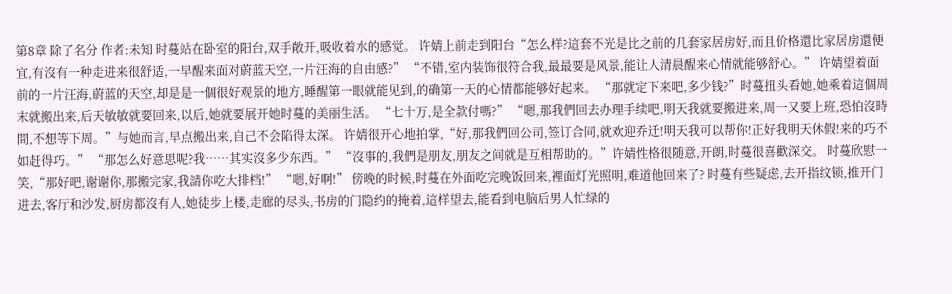第8章 除了名分 作者:未知 时蔓站在卧室的阳台,双手敞开,吸收着水的感觉。 许婧上前走到阳台“怎么样?這套不光是比之前的几套家居房好,而且价格還比家居房還便宜,有沒有一种走进来很舒适,一早醒来面对蔚蓝天空,一片汪海的自由感?” “不错,室内装饰很符合我,最最要是风景,能让人清晨醒来心情就能够舒心。” 许婧望着面前的一片汪海,蔚蓝的天空,却是是一個很好观景的地方,睡醒第一眼就能见到,的确第一天的心情都能够好起来。 “那就定下来吧,多少钱?”时蔓扭头看她,她乘着這個周末就搬出来,后天敏敏就要回来,以后,她就要展开她时蔓的美丽生活。 “七十万,是全款付嗎?” “嗯,那我們回去办理手续吧,明天我就要搬进来,周一又要上班,恐怕沒時間,不想等下周。”与她而言,早点搬出来,自己不会陷得太深。 许婧很开心地拍掌,“好,那我們回公司,签订合同,就欢迎乔迁!明天我可以帮你!正好我明天休假!来的巧不如赶得巧。” “那怎么好意思呢?我……其实沒多少东西。” “沒事的,我們是朋友,朋友之间就是互相帮助的。”许婧性格很随意,开朗,时蔓很喜歡深交。 时蔓欣慰一笑,“那好吧,谢谢你,那搬完家,我請你吃大排档!” “嗯,好啊!” 傍晚的时候,时蔓在外面吃完晚饭回来,裡面灯光照明,难道他回来了? 时蔓有些疑虑,去开指纹锁,推开门进去,客厅和沙发,厨房都沒有人,她徒步上楼,走廊的尽头,书房的门隐约的掩着,這样望去,能看到电脑后男人忙绿的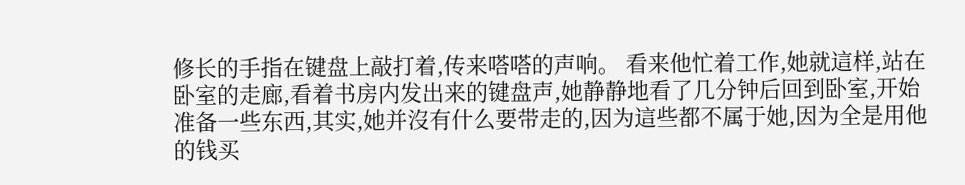修长的手指在键盘上敲打着,传来嗒嗒的声响。 看来他忙着工作,她就這样,站在卧室的走廊,看着书房内发出来的键盘声,她静静地看了几分钟后回到卧室,开始准备一些东西,其实,她并沒有什么要带走的,因为這些都不属于她,因为全是用他的钱买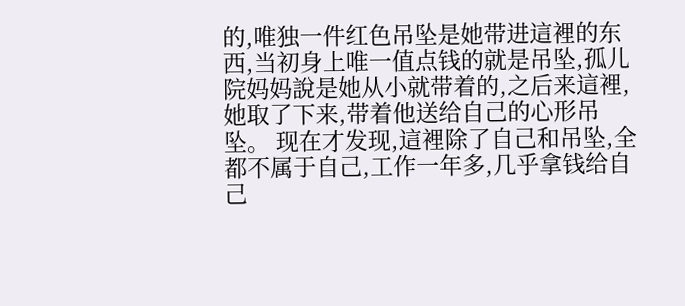的,唯独一件红色吊坠是她带进這裡的东西,当初身上唯一值点钱的就是吊坠,孤儿院妈妈說是她从小就带着的,之后来這裡,她取了下来,带着他送给自己的心形吊坠。 现在才发现,這裡除了自己和吊坠,全都不属于自己,工作一年多,几乎拿钱给自己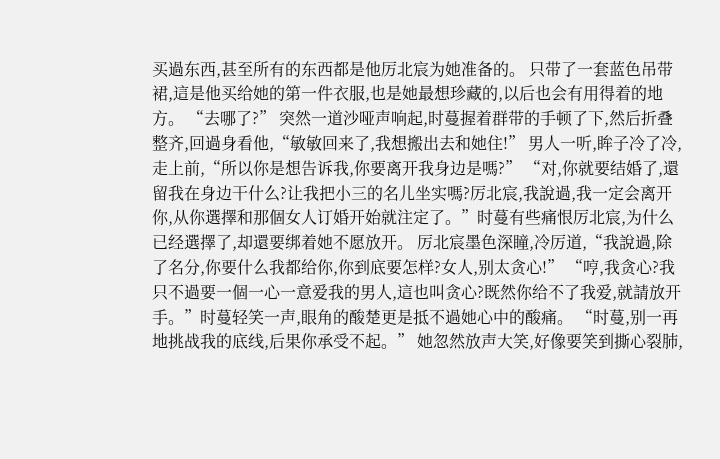买過东西,甚至所有的东西都是他厉北宸为她准备的。 只带了一套蓝色吊带裙,這是他买给她的第一件衣服,也是她最想珍藏的,以后也会有用得着的地方。 “去哪了?” 突然一道沙哑声响起,时蔓握着群带的手顿了下,然后折叠整齐,回過身看他,“敏敏回来了,我想搬出去和她住!” 男人一听,眸子冷了冷,走上前,“所以你是想告诉我,你要离开我身边是嗎?” “对,你就要结婚了,還留我在身边干什么?让我把小三的名儿坐实嗎?厉北宸,我說過,我一定会离开你,从你選擇和那個女人订婚开始就注定了。”时蔓有些痛恨厉北宸,为什么已经選擇了,却還要绑着她不愿放开。 厉北宸墨色深瞳,冷厉道,“我說過,除了名分,你要什么我都给你,你到底要怎样?女人,别太贪心!” “哼,我贪心?我只不過要一個一心一意爱我的男人,這也叫贪心?既然你给不了我爱,就請放开手。”时蔓轻笑一声,眼角的酸楚更是抵不過她心中的酸痛。 “时蔓,别一再地挑战我的底线,后果你承受不起。” 她忽然放声大笑,好像要笑到撕心裂肺,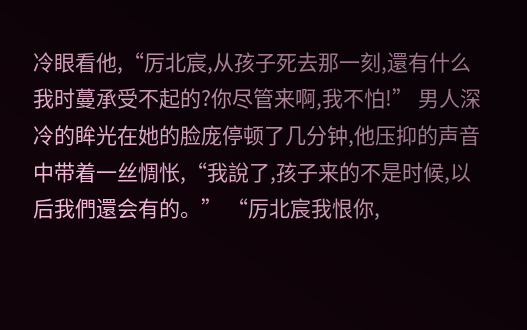冷眼看他,“厉北宸,从孩子死去那一刻,還有什么我时蔓承受不起的?你尽管来啊,我不怕!” 男人深冷的眸光在她的脸庞停顿了几分钟,他压抑的声音中带着一丝惆怅,“我說了,孩子来的不是时候,以后我們還会有的。” “厉北宸我恨你,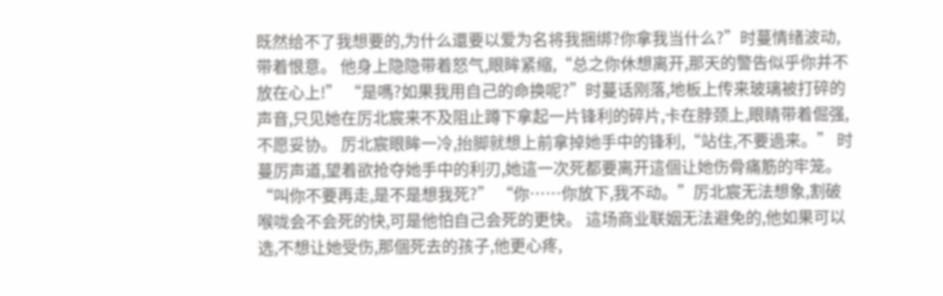既然给不了我想要的,为什么還要以爱为名将我捆绑?你拿我当什么?”时蔓情绪波动,带着恨意。 他身上隐隐带着怒气,眼眸紧缩,“总之你休想离开,那天的警告似乎你并不放在心上!” “是嗎?如果我用自己的命换呢?”时蔓话刚落,地板上传来玻璃被打碎的声音,只见她在厉北宸来不及阻止蹲下拿起一片锋利的碎片,卡在脖颈上,眼睛带着倔强,不愿妥协。 厉北宸眼眸一冷,抬脚就想上前拿掉她手中的锋利,“站住,不要過来。” 时蔓厉声道,望着欲抢夺她手中的利刃,她這一次死都要离开這個让她伤骨痛筋的牢笼。 “叫你不要再走,是不是想我死?” “你……你放下,我不动。”厉北宸无法想象,割破喉咙会不会死的快,可是他怕自己会死的更快。 這场商业联姻无法避免的,他如果可以选,不想让她受伤,那個死去的孩子,他更心疼,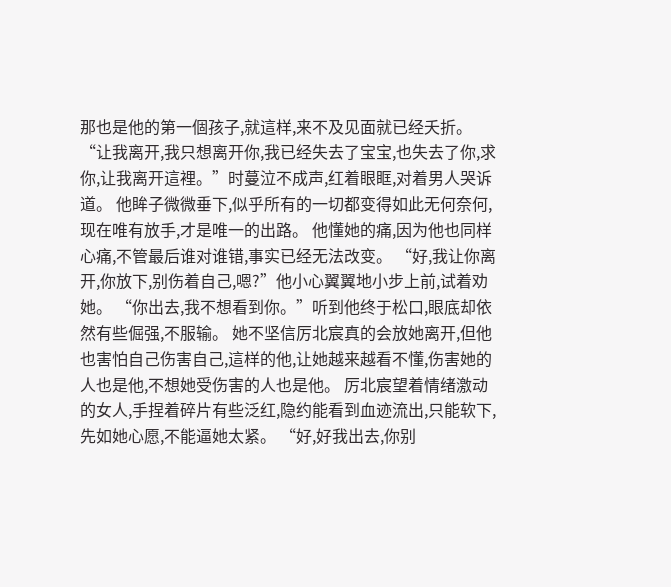那也是他的第一個孩子,就這样,来不及见面就已经夭折。 “让我离开,我只想离开你,我已经失去了宝宝,也失去了你,求你,让我离开這裡。”时蔓泣不成声,红着眼眶,对着男人哭诉道。 他眸子微微垂下,似乎所有的一切都变得如此无何奈何,现在唯有放手,才是唯一的出路。 他懂她的痛,因为他也同样心痛,不管最后谁对谁错,事实已经无法改变。 “好,我让你离开,你放下,别伤着自己,嗯?”他小心翼翼地小步上前,试着劝她。 “你出去,我不想看到你。”听到他终于松口,眼底却依然有些倔强,不服输。 她不坚信厉北宸真的会放她离开,但他也害怕自己伤害自己,這样的他,让她越来越看不懂,伤害她的人也是他,不想她受伤害的人也是他。 厉北宸望着情绪激动的女人,手捏着碎片有些泛红,隐约能看到血迹流出,只能软下,先如她心愿,不能逼她太紧。 “好,好我出去,你别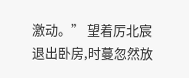激动。” 望着厉北宸退出卧房,时蔓忽然放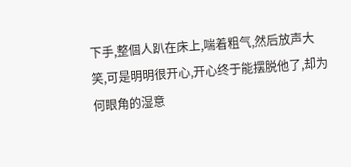下手,整個人趴在床上,喘着粗气,然后放声大笑,可是明明很开心,开心终于能摆脱他了,却为何眼角的湿意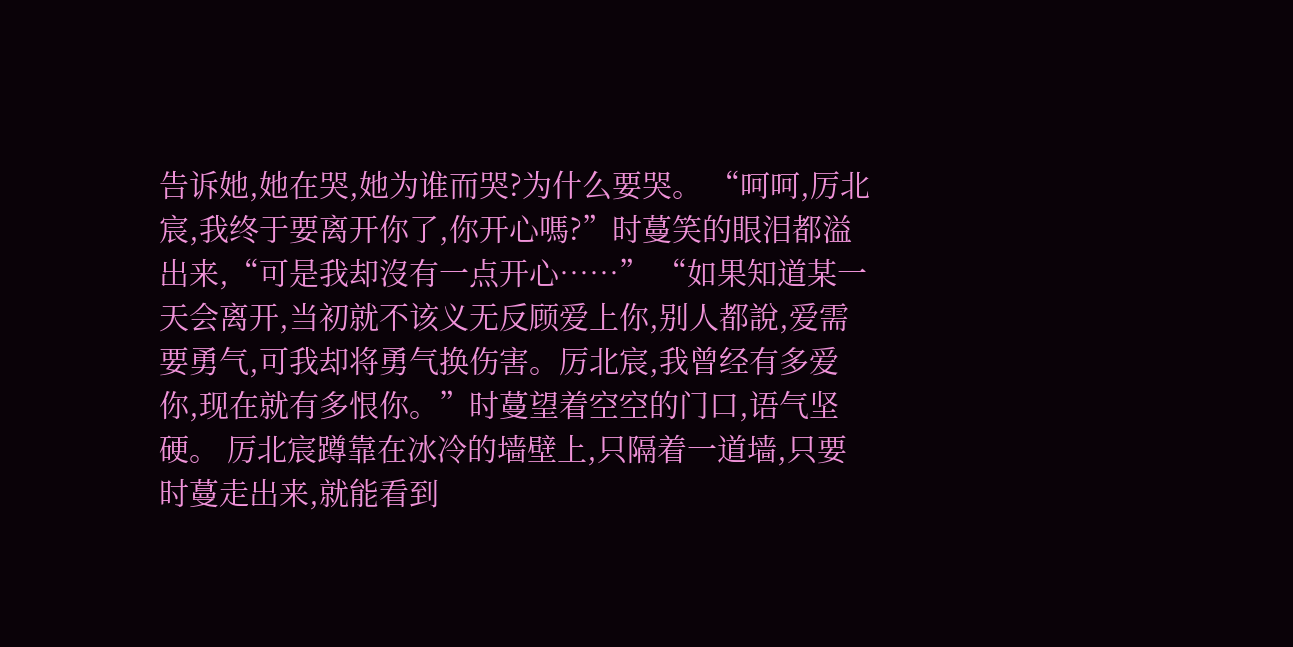告诉她,她在哭,她为谁而哭?为什么要哭。 “呵呵,厉北宸,我终于要离开你了,你开心嗎?”时蔓笑的眼泪都溢出来,“可是我却沒有一点开心……” “如果知道某一天会离开,当初就不该义无反顾爱上你,别人都說,爱需要勇气,可我却将勇气换伤害。厉北宸,我曾经有多爱你,现在就有多恨你。”时蔓望着空空的门口,语气坚硬。 厉北宸蹲靠在冰冷的墙壁上,只隔着一道墙,只要时蔓走出来,就能看到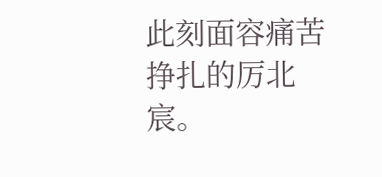此刻面容痛苦挣扎的厉北宸。